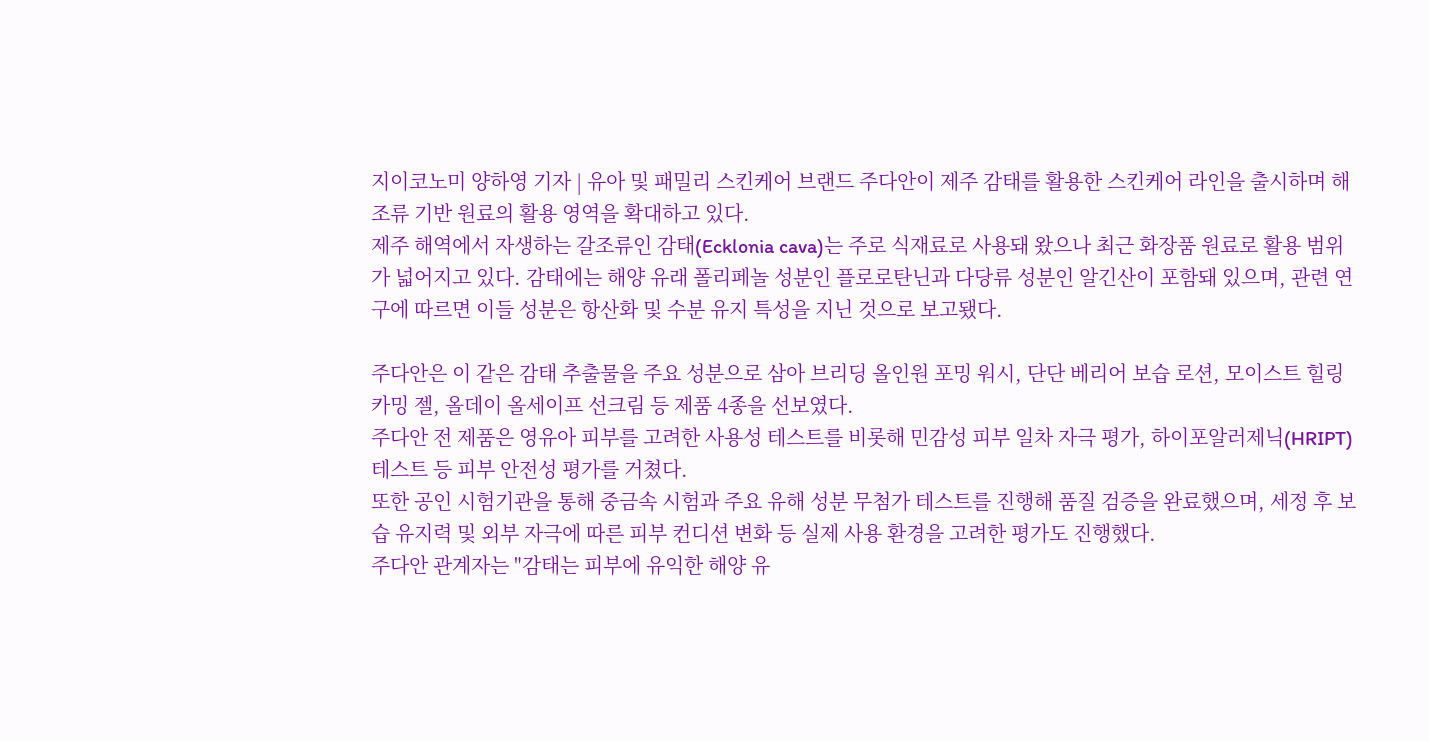지이코노미 양하영 기자 | 유아 및 패밀리 스킨케어 브랜드 주다안이 제주 감태를 활용한 스킨케어 라인을 출시하며 해조류 기반 원료의 활용 영역을 확대하고 있다.
제주 해역에서 자생하는 갈조류인 감태(Ecklonia cava)는 주로 식재료로 사용돼 왔으나 최근 화장품 원료로 활용 범위가 넓어지고 있다. 감태에는 해양 유래 폴리페놀 성분인 플로로탄닌과 다당류 성분인 알긴산이 포함돼 있으며, 관련 연구에 따르면 이들 성분은 항산화 및 수분 유지 특성을 지닌 것으로 보고됐다.

주다안은 이 같은 감태 추출물을 주요 성분으로 삼아 브리딩 올인원 포밍 워시, 단단 베리어 보습 로션, 모이스트 힐링 카밍 젤, 올데이 올세이프 선크림 등 제품 4종을 선보였다.
주다안 전 제품은 영유아 피부를 고려한 사용성 테스트를 비롯해 민감성 피부 일차 자극 평가, 하이포알러제닉(HRIPT) 테스트 등 피부 안전성 평가를 거쳤다.
또한 공인 시험기관을 통해 중금속 시험과 주요 유해 성분 무첨가 테스트를 진행해 품질 검증을 완료했으며, 세정 후 보습 유지력 및 외부 자극에 따른 피부 컨디션 변화 등 실제 사용 환경을 고려한 평가도 진행했다.
주다안 관계자는 "감태는 피부에 유익한 해양 유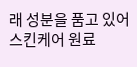래 성분을 품고 있어 스킨케어 원료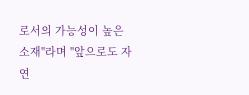로서의 가능성이 높은 소재"라며 "앞으로도 자연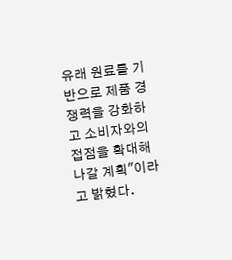유래 원료를 기반으로 제품 경쟁력을 강화하고 소비자와의 접점을 확대해 나갈 계획"이라고 밝혔다.